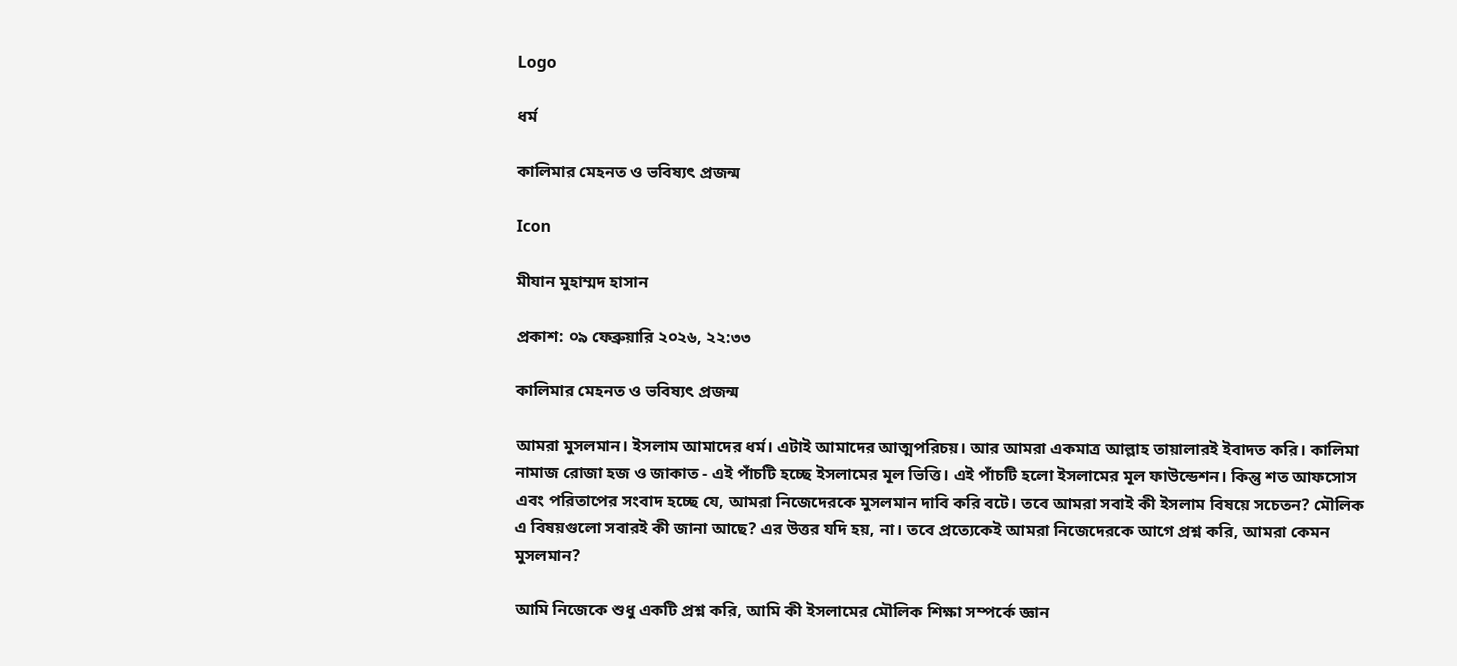Logo

ধর্ম

কালিমার মেহনত ও ভবিষ্যৎ প্রজন্ম

Icon

মীযান মুহাম্মদ হাসান

প্রকাশ: ০৯ ফেব্রুয়ারি ২০২৬, ২২:৩৩

কালিমার মেহনত ও ভবিষ্যৎ প্রজন্ম

আমরা মুসলমান। ইসলাম আমাদের ধর্ম। এটাই আমাদের আত্মপরিচয়। আর আমরা একমাত্র আল্লাহ তায়ালারই ইবাদত করি। কালিমা নামাজ রোজা হজ ও জাকাত - এই পাঁচটি হচ্ছে ইসলামের মূল ভিত্তি। এই পাঁচটি হলো ইসলামের মূল ফাউন্ডেশন। কিন্তু শত আফসোস এবং পরিতাপের সংবাদ হচ্ছে যে, আমরা নিজেদেরকে মুসলমান দাবি করি বটে। তবে আমরা সবাই কী ইসলাম বিষয়ে সচেতন? মৌলিক এ বিষয়গুলো সবারই কী জানা আছে? এর উত্তর যদি হয়, না। তবে প্রত্যেকেই আমরা নিজেদেরকে আগে প্রশ্ন করি, আমরা কেমন মুসলমান?

আমি নিজেকে শুধু একটি প্রশ্ন করি, আমি কী ইসলামের মৌলিক শিক্ষা সম্পর্কে জ্ঞান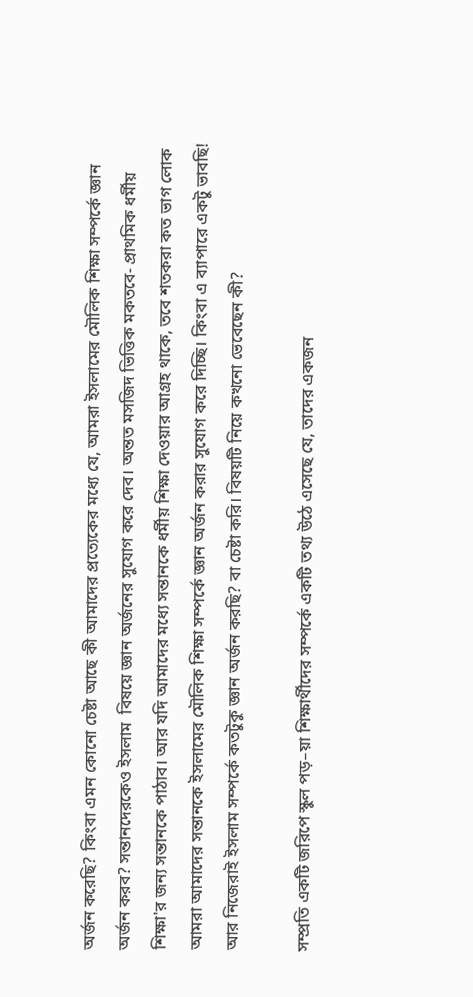অর্জন করেছি? কিংবা এমন কোনো চেষ্টা আছে কী আমাদের প্রত্যেকের মধ্যে যে, আমরা ইসলামের মৌলিক শিক্ষা সম্পর্কে জ্ঞান অর্জন করব? সন্তানদেরকেও ইসলাম  বিষয়ে জ্ঞান অর্জনের সুযোগ করে দেব। অন্তত মসজিদ ভিত্তিক মকতবে- প্রাথমিক ধর্মীয় শিক্ষা'র জন্য সন্তানকে পাঠাব। আর যদি আমাদের মধ্যে সন্তানকে ধর্মীয় শিক্ষা দেওয়ার আগ্রহ থাকে, তবে শতকরা কত ভাগ লোক আমরা আমাদের সন্তানকে ইসলামের মৌলিক শিক্ষা সম্পর্কে জ্ঞান অর্জন করার সুযোগ করে দিচ্ছি। কিংবা এ ব্যাপারে একটু ভাবছি! আর নিজেরাই ইসলাম সম্পর্কে কতটুকু জ্ঞান অর্জন করছি? বা চেষ্টা করি। বিষয়টি নিয়ে কখনো ভেবেছেন কী?

সম্প্রতি একটি জরিপে স্কুল পড়–য়া শিক্ষার্থীদের সম্পর্কে একটি তথ্য উঠে এসেছে যে, তাদের একজন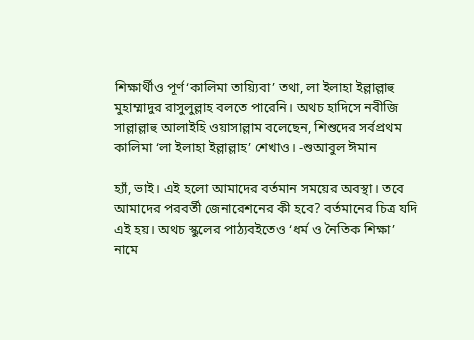শিক্ষার্থীও পূর্ণ‘কালিমা তায়্যিবা’ তথা, লা ইলাহা ইল্লাল্লাহু মুহাম্মাদুর রাসুলুল্লাহ বলতে পারেনি। অথচ হাদিসে নবীজি সাল্লাল্লাহু আলাইহি ওয়াসাল্লাম বলেছেন, শিশুদের সর্বপ্রথম কালিমা ‘লা ইলাহা ইল্লাল্লাহ’ শেখাও। -শুআবুল ঈমান

হ্যাঁ, ভাই। এই হলো আমাদের বর্তমান সময়ের অবস্থা। তবে আমাদের পরবর্তী জেনারেশনের কী হবে? বর্তমানের চিত্র যদি এই হয়। অথচ স্কুলের পাঠ্যবইতেও ‘ধর্ম ও নৈতিক শিক্ষা’  নামে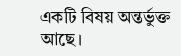একটি বিষয় অন্তর্ভুক্ত আছে।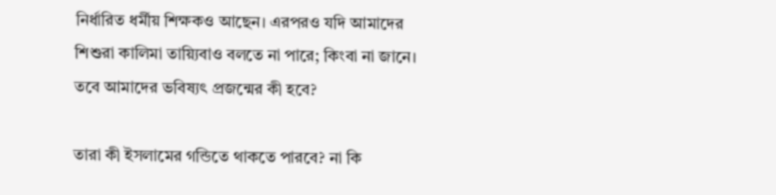নির্ধারিত ধর্মীয় শিক্ষকও আছেন। এরপরও যদি আমাদের শিশুরা কালিমা তায়্যিবাও বলতে না পারে; কিংবা না জানে। তবে আমাদের ভবিষ্যৎ প্রজন্মের কী হবে?

তারা কী ইসলামের গন্ডিতে থাকতে পারবে? না কি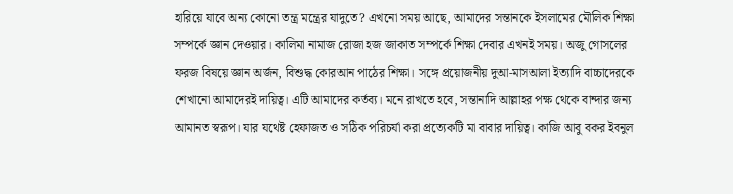হারিয়ে যাবে অন্য কোনো তন্ত্র মন্ত্রের যাদুতে? এখনো সময় আছে, আমাদের সন্তানকে ইসলামের মৌলিক শিক্ষা সম্পর্কে জ্ঞান দেওয়ার। কালিমা নামাজ রোজা হজ জাকাত সম্পর্কে শিক্ষা দেবার এখনই সময়। অজু গোসলের ফরজ বিষয়ে জ্ঞান অর্জন, বিশুদ্ধ কোরআন পাঠের শিক্ষা। সঙ্গে প্রয়োজনীয় দুআ-মাসআলা ইত্যাদি বাচ্চাদেরকে শেখানো আমাদেরই দায়িত্ব। এটি আমাদের কর্তব্য। মনে রাখতে হবে, সন্তানাদি আল্লাহর পক্ষ থেকে বান্দার জন্য আমানত স্বরূপ। যার যথেষ্ট হেফাজত ও সঠিক পরিচর্যা করা প্রত্যেকটি মা বাবার দায়িত্ব। কাজি আবু বকর ইবনুল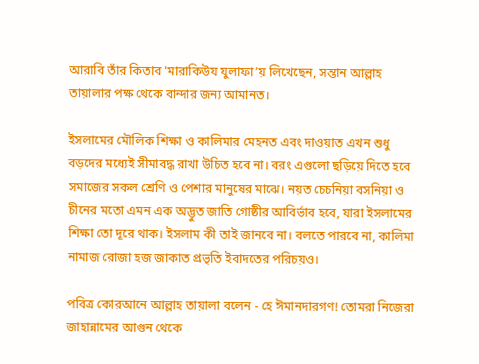আরাবি তাঁর কিতাব 'মারাকিউয যুলাফা’য় লিখেছেন, সন্তান আল্লাহ তায়ালার পক্ষ থেকে বান্দার জন্য আমানত।

ইসলামের মৌলিক শিক্ষা ও কালিমার মেহনত এবং দাওয়াত এখন শুধু বড়দের মধ্যেই সীমাবদ্ধ রাখা উচিত হবে না। বরং এগুলো ছড়িয়ে দিতে হবে সমাজের সকল শ্রেণি ও পেশার মানুষের মাঝে। নয়ত চেচনিয়া বসনিয়া ও চীনের মতো এমন এক অদ্ভুত জাতি গোষ্ঠীর আবির্ভাব হবে, যারা ইসলামের শিক্ষা তো দূরে থাক। ইসলাম কী তাই জানবে না। বলতে পারবে না, কালিমা নামাজ রোজা হজ জাকাত প্রভৃতি ইবাদতের পরিচয়ও।

পবিত্র কোরআনে আল্লাহ তায়ালা বলেন - হে ঈমানদারগণ! তোমরা নিজেরা জাহান্নামের আগুন থেকে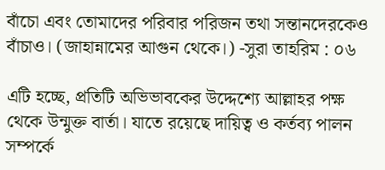বাঁচো এবং তোমাদের পরিবার পরিজন তথা সন্তানদেরকেও বাঁচাও। (জাহান্নামের আগুন থেকে।) -সুরা তাহরিম : ০৬

এটি হচ্ছে, প্রতিটি অভিভাবকের উদ্দেশ্যে আল্লাহর পক্ষ থেকে উন্মুক্ত বার্তা। যাতে রয়েছে দায়িত্ব ও কর্তব্য পালন সম্পর্কে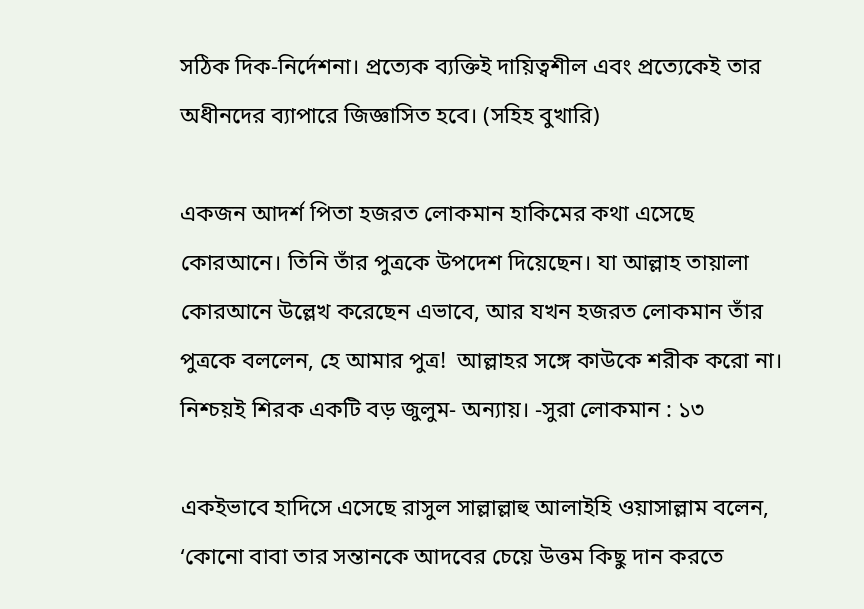সঠিক দিক-নির্দেশনা। প্রত্যেক ব্যক্তিই দায়িত্বশীল এবং প্রত্যেকেই তার অধীনদের ব্যাপারে জিজ্ঞাসিত হবে। (সহিহ বুখারি)

একজন আদর্শ পিতা হজরত লোকমান হাকিমের কথা এসেছে কোরআনে। তিনি তাঁর পুত্রকে উপদেশ দিয়েছেন। যা আল্লাহ তায়ালা কোরআনে উল্লেখ করেছেন এভাবে, আর যখন হজরত লোকমান তাঁর পুত্রকে বললেন, হে আমার পুত্র!  আল্লাহর সঙ্গে কাউকে শরীক করো না। নিশ্চয়ই শিরক একটি বড় জুলুম- অন্যায়। -সুরা লোকমান : ১৩

একইভাবে হাদিসে এসেছে রাসুল সাল্লাল্লাহু আলাইহি ওয়াসাল্লাম বলেন, ‘কোনো বাবা তার সন্তানকে আদবের চেয়ে উত্তম কিছু দান করতে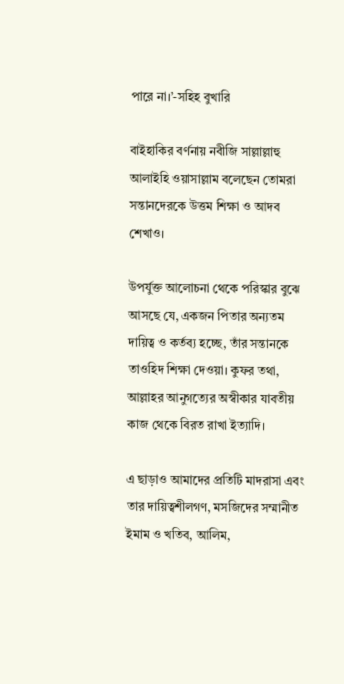পারে না।’-সহিহ বুখারি

বাইহাকির বর্ণনায় নবীজি সাল্লাল্লাহু আলাইহি ওয়াসাল্লাম বলেছেন তোমরা সন্তানদেরকে উত্তম শিক্ষা ও আদব শেখাও।

উপর্যুক্ত আলোচনা থেকে পরিস্কার বুঝে আসছে যে, একজন পিতার অন্যতম দায়িত্ব ও কর্তব্য হচ্ছে, তাঁর সন্তানকে তাওহিদ শিক্ষা দেওয়া। কুফর তথা, আল্লাহর আনুগত্যের অস্বীকার যাবতীয় কাজ থেকে বিরত রাখা ইত্যাদি।

এ ছাড়াও আমাদের প্রতিটি মাদরাসা এবং তার দায়িত্বশীলগণ, মসজিদের সম্মানীত ইমাম ও খতিব, আলিম,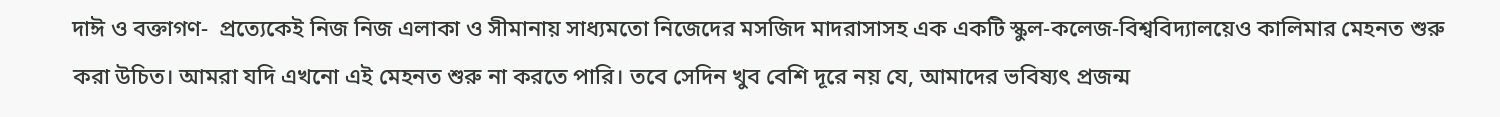দাঈ ও বক্তাগণ-  প্রত্যেকেই নিজ নিজ এলাকা ও সীমানায় সাধ্যমতো নিজেদের মসজিদ মাদরাসাসহ এক একটি স্কুল-কলেজ-বিশ্ববিদ্যালয়েও কালিমার মেহনত শুরু করা উচিত। আমরা যদি এখনো এই মেহনত শুরু না করতে পারি। তবে সেদিন খুব বেশি দূরে নয় যে, আমাদের ভবিষ্যৎ প্রজন্ম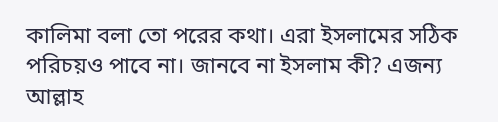কালিমা বলা তো পরের কথা। এরা ইসলামের সঠিক পরিচয়ও পাবে না। জানবে না ইসলাম কী? এজন্য আল্লাহ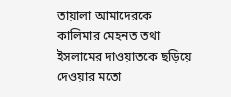তায়ালা আমাদেরকে কালিমার মেহনত তথা ইসলামের দাওয়াতকে ছড়িয়ে দেওয়ার মতো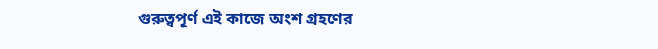গুরুত্বপূর্ণ এই কাজে অংশ গ্রহণের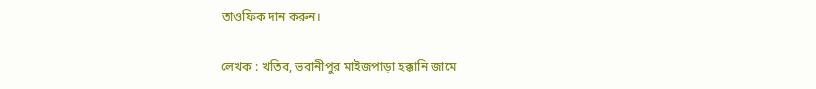তাওফিক দান করুন।

লেখক : খতিব, ভবানীপুর মাইজপাড়া হক্কানি জামে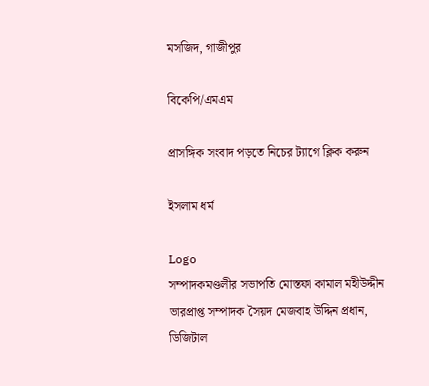মসজিদ, গাজীপুর

বিকেপি/এমএম

প্রাসঙ্গিক সংবাদ পড়তে নিচের ট্যাগে ক্লিক করুন

ইসলাম ধর্ম

Logo
সম্পাদকমণ্ডলীর সভাপতি মোস্তফা কামাল মহীউদ্দীন ভারপ্রাপ্ত সম্পাদক সৈয়দ মেজবাহ উদ্দিন প্রধান, ডিজিটাল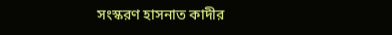সংস্করণ হাসনাত কাদীর